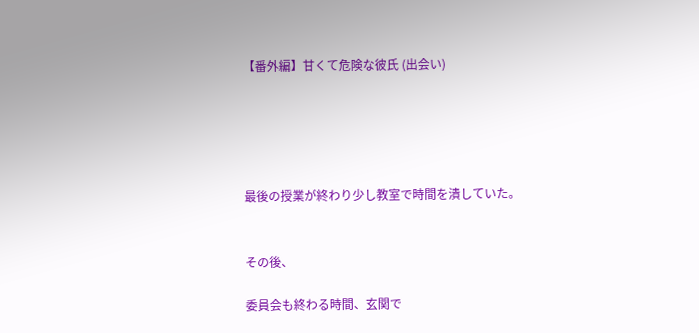【番外編】甘くて危険な彼氏 (出会い)





最後の授業が終わり少し教室で時間を潰していた。


その後、

委員会も終わる時間、玄関で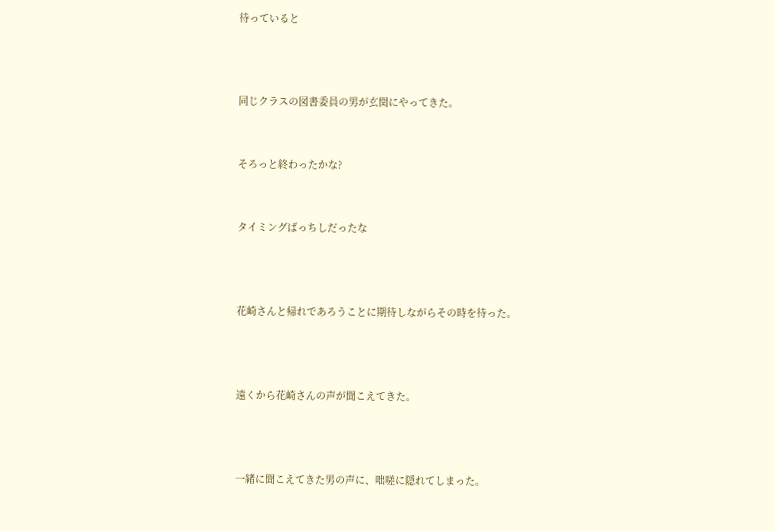待っていると



同じクラスの図書委員の男が玄関にやってきた。


そろっと終わったかな?


タイミングばっちしだったな



花崎さんと帰れであろうことに期待しながらその時を待った。



遠くから花崎さんの声が聞こえてきた。



一緒に聞こえてきた男の声に、咄嗟に隠れてしまった。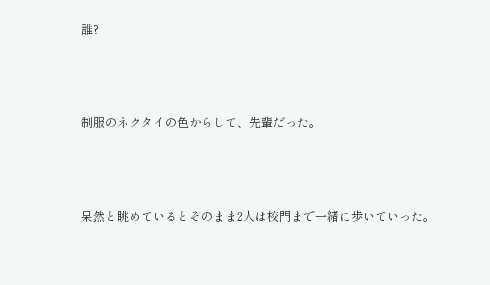誰?



制服のネクタイの色からして、先輩だった。



呆然と眺めているとそのまま2人は校門まで一緒に歩いていった。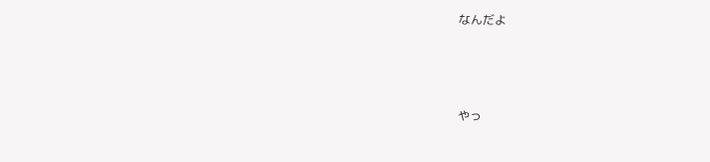なんだよ



やっ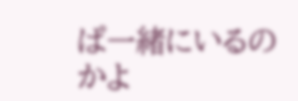ぱ一緒にいるのかよ